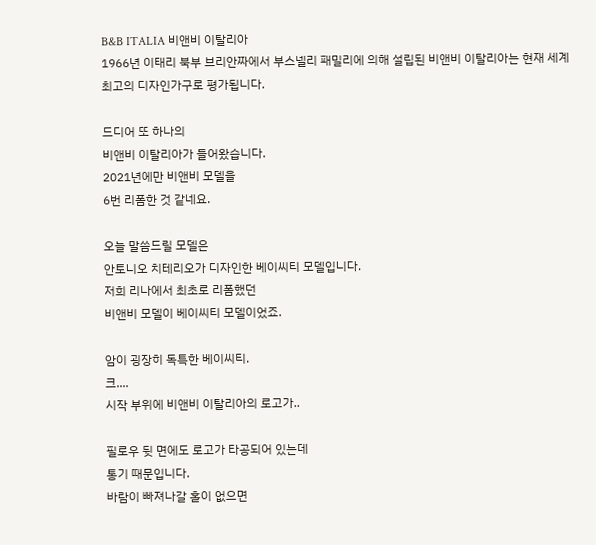B&B ITALIA 비앤비 이탈리아
1966년 이태리 북부 브리안짜에서 부스넬리 패밀리에 의해 설립된 비앤비 이탈리아는 현재 세계 최고의 디자인가구로 평가됩니다.

드디어 또 하나의
비앤비 이탈리아가 들어왔습니다.
2021년에만 비앤비 모델을
6번 리폼한 것 같네요.

오늘 말씀드릴 모델은
안토니오 치테리오가 디자인한 베이씨티 모델입니다.
저희 리나에서 최초로 리폼했던
비앤비 모델이 베이씨티 모델이었죠.

암이 굉장히 독특한 베이씨티.
크....
시작 부위에 비앤비 이탈리아의 로고가..

필로우 뒷 면에도 로고가 타공되어 있는데
통기 때문입니다.
바람이 빠져나갈 홀이 없으면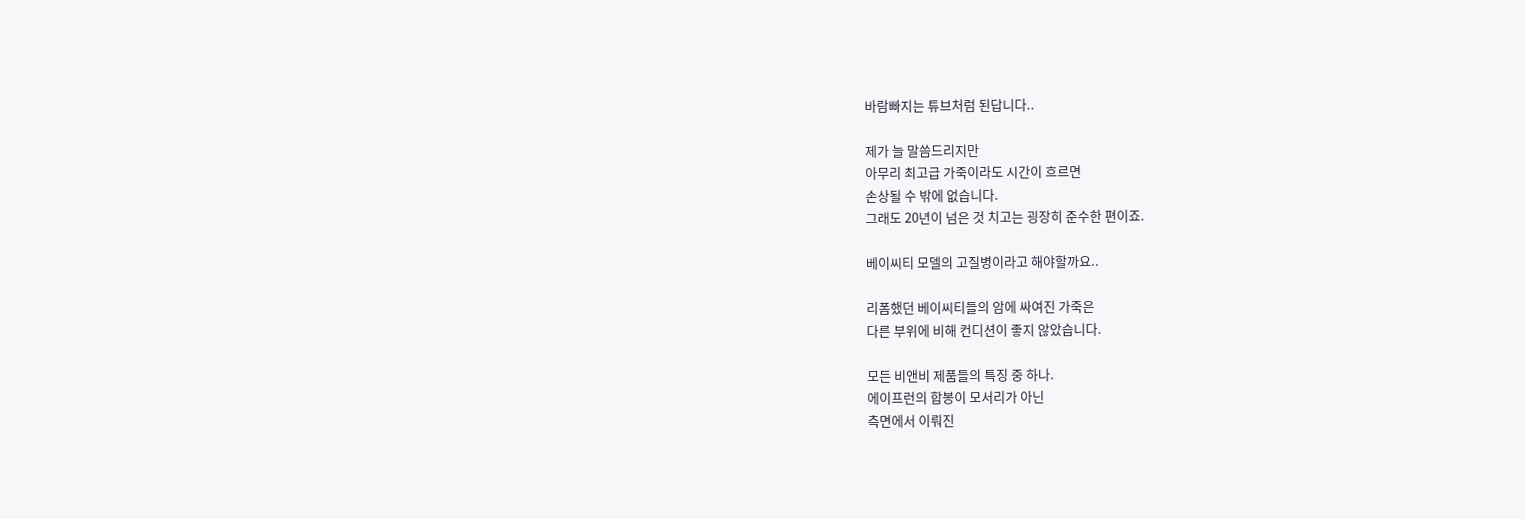바람빠지는 튜브처럼 된답니다..

제가 늘 말씀드리지만
아무리 최고급 가죽이라도 시간이 흐르면
손상될 수 밖에 없습니다.
그래도 20년이 넘은 것 치고는 굉장히 준수한 편이죠.

베이씨티 모델의 고질병이라고 해야할까요..

리폼했던 베이씨티들의 암에 싸여진 가죽은
다른 부위에 비해 컨디션이 좋지 않았습니다.

모든 비앤비 제품들의 특징 중 하나.
에이프런의 합봉이 모서리가 아닌
측면에서 이뤄진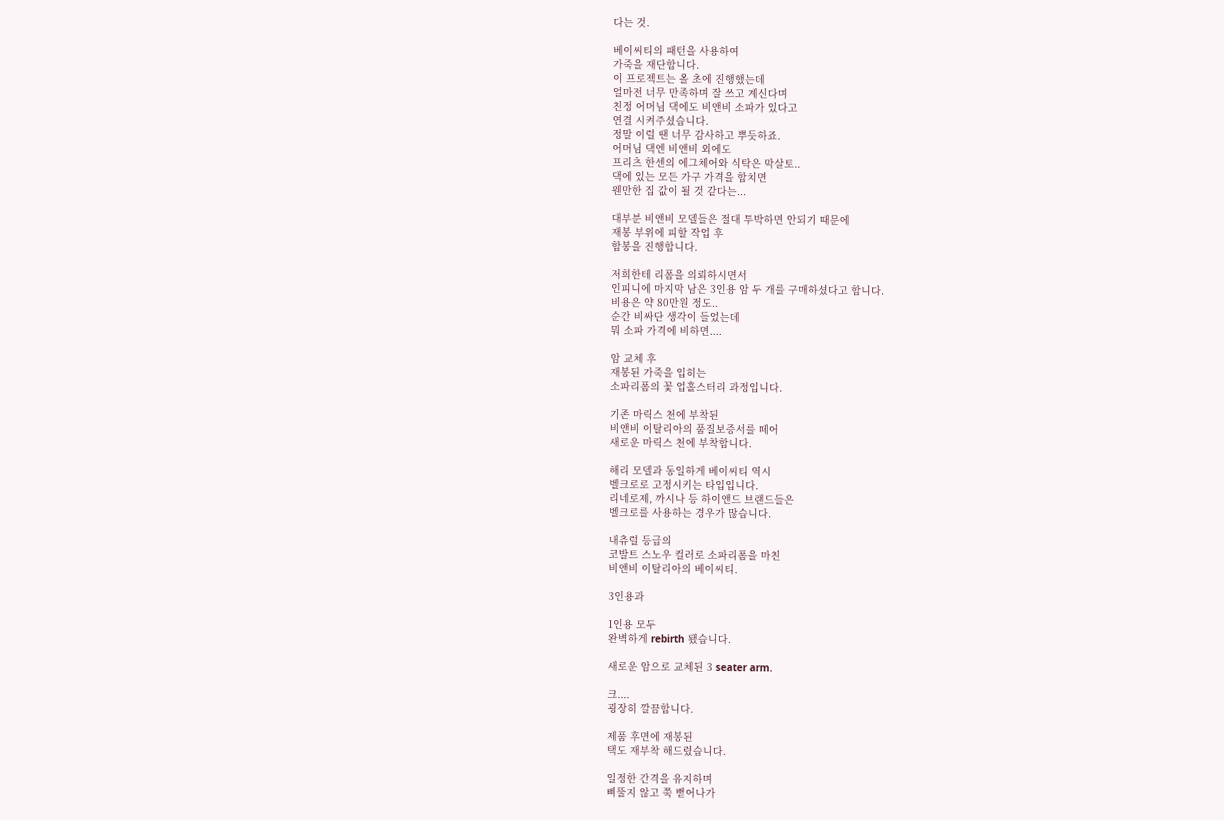다는 것.

베이씨티의 패턴을 사용하여
가죽을 재단합니다.
이 프로젝트는 올 초에 진행했는데
얼마전 너무 만족하며 잘 쓰고 계신다며
친정 어머님 댁에도 비앤비 소파가 있다고
연결 시켜주셨습니다.
정말 이럴 땐 너무 감사하고 뿌듯하죠.
어머님 댁엔 비앤비 외에도
프리츠 한센의 에그체어와 식탁은 막살토..
댁에 있는 모든 가구 가격을 합치면
웬만한 집 값이 될 것 같다는...

대부분 비앤비 모델들은 절대 투박하면 안되기 때문에
재봉 부위에 피할 작업 후
합봉을 진행합니다.

저희한테 리폼을 의뢰하시면서
인피니에 마지막 남은 3인용 암 두 개를 구매하셨다고 합니다.
비용은 약 80만원 정도..
순간 비싸단 생각이 들었는데
뭐 소파 가격에 비하면....

암 교체 후
재봉된 가죽을 입히는
소파리폼의 꽃 업홀스터리 과정입니다.

기존 마릭스 천에 부착된
비앤비 이탈리아의 품질보증서를 떼어
새로운 마릭스 천에 부착합니다.

해리 모델과 동일하게 베이씨티 역시
벨크로로 고정시키는 타입입니다.
리네로제, 까시나 등 하이앤드 브랜드들은
벨크로를 사용하는 경우가 많습니다.

내츄럴 등급의
코발트 스노우 컬러로 소파리폼을 마친
비앤비 이탈리아의 베이씨티.

3인용과

1인용 모두
완벽하게 rebirth 됐습니다.

새로운 암으로 교체된 3 seater arm.

크....
굉장히 깔끔합니다.

제품 후면에 재봉된
택도 재부착 해드렸습니다.

일정한 간격을 유지하며
삐뚤지 않고 쭉 뻗어나가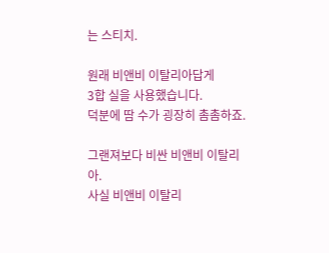는 스티치.

원래 비앤비 이탈리아답게
3합 실을 사용했습니다.
덕분에 땀 수가 굉장히 촘촘하죠.

그랜져보다 비싼 비앤비 이탈리아.
사실 비앤비 이탈리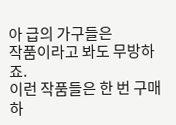아 급의 가구들은
작품이라고 봐도 무방하죠.
이런 작품들은 한 번 구매하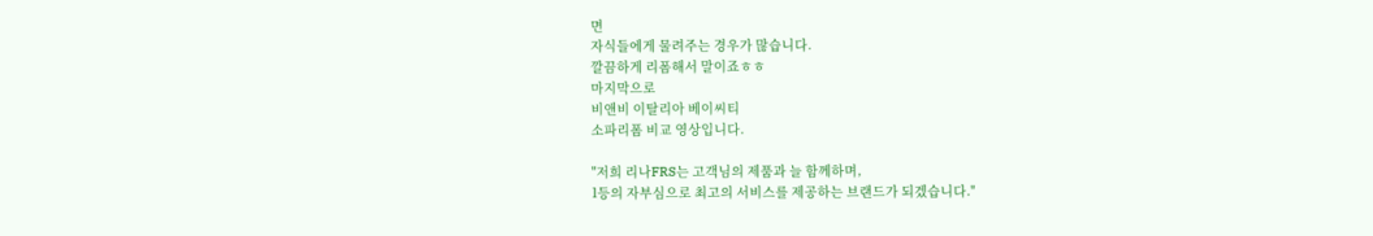면
자식들에게 물려주는 경우가 많습니다.
깔끔하게 리폼해서 말이죠ㅎㅎ
마지막으로
비앤비 이탈리아 베이씨티
소파리폼 비교 영상입니다.

"저희 리나FRS는 고객님의 제품과 늘 함께하며,
1등의 자부심으로 최고의 서비스를 제공하는 브랜드가 되겠습니다."